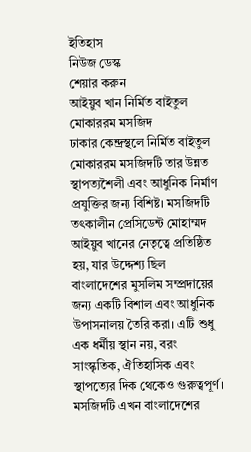ইতিহাস
নিউজ ডেস্ক
শেয়ার করুন
আইয়ুব খান নির্মিত বাইতুল মোকাররম মসজিদ
ঢাকার কেন্দ্রস্থলে নির্মিত বাইতুল মোকাররম মসজিদটি তার উন্নত স্থাপত্যশৈলী এবং আধুনিক নির্মাণ প্রযুক্তির জন্য বিশিষ্ট। মসজিদটি তৎকালীন প্রেসিডেন্ট মোহাম্মদ আইয়ুব খানের নেতৃত্বে প্রতিষ্ঠিত হয়, যার উদ্দেশ্য ছিল বাংলাদেশের মুসলিম সম্প্রদায়ের জন্য একটি বিশাল এবং আধুনিক উপাসনালয় তৈরি করা। এটি শুধু এক ধর্মীয় স্থান নয়, বরং সাংস্কৃতিক, ঐতিহাসিক এবং স্থাপত্যের দিক থেকেও গুরুত্বপূর্ণ। মসজিদটি এখন বাংলাদেশের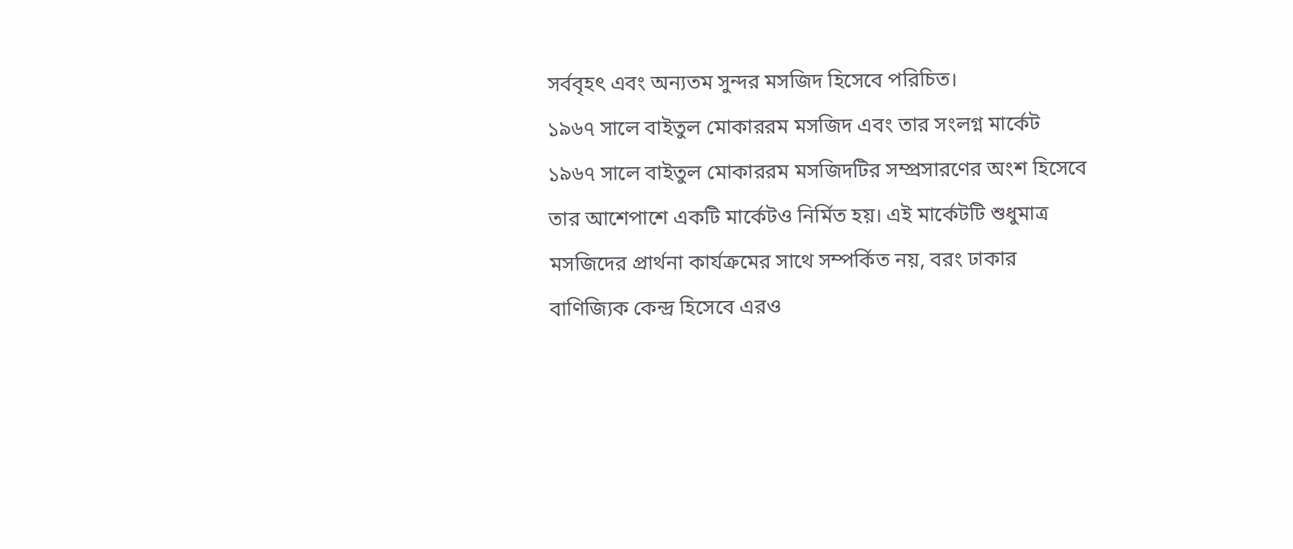সর্ববৃহৎ এবং অন্যতম সুন্দর মসজিদ হিসেবে পরিচিত।
১৯৬৭ সালে বাইতুল মোকাররম মসজিদ এবং তার সংলগ্ন মার্কেট
১৯৬৭ সালে বাইতুল মোকাররম মসজিদটির সম্প্রসারণের অংশ হিসেবে তার আশেপাশে একটি মার্কেটও নির্মিত হয়। এই মার্কেটটি শুধুমাত্র মসজিদের প্রার্থনা কার্যক্রমের সাথে সম্পর্কিত নয়, বরং ঢাকার বাণিজ্যিক কেন্দ্র হিসেবে এরও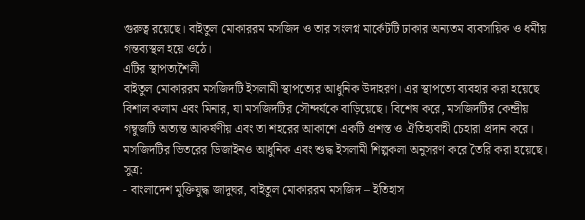গুরুত্ব রয়েছে। বাইতুল মোকাররম মসজিদ ও তার সংলগ্ন মার্কেটটি ঢাকার অন্যতম ব্যবসায়িক ও ধর্মীয় গন্তব্যস্থল হয়ে ওঠে।
এটির স্থাপত্যশৈলী
বাইতুল মোকাররম মসজিদটি ইসলামী স্থাপত্যের আধুনিক উদাহরণ। এর স্থাপত্যে ব্যবহার করা হয়েছে বিশাল কলাম এবং মিনার, যা মসজিদটির সৌন্দর্যকে বাড়িয়েছে। বিশেষ করে, মসজিদটির কেন্দ্রীয় গম্বুজটি অত্যন্ত আকর্ষণীয় এবং তা শহরের আকাশে একটি প্রশস্ত ও ঐতিহ্যবাহী চেহারা প্রদান করে। মসজিদটির ভিতরের ডিজাইনও আধুনিক এবং শুদ্ধ ইসলামী শিল্পকলা অনুসরণ করে তৈরি করা হয়েছে।
সুত্র:
- বাংলাদেশ মুক্তিযুদ্ধ জাদুঘর, বাইতুল মোকাররম মসজিদ – ইতিহাস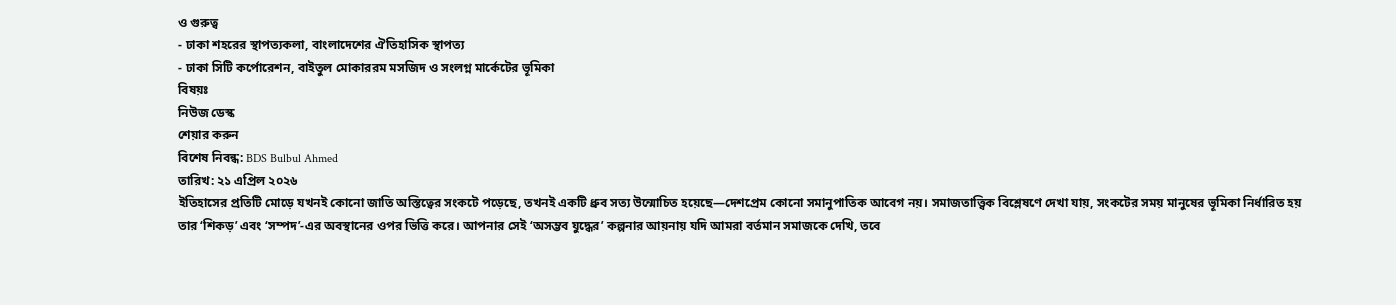ও গুরুত্ব
- ঢাকা শহরের স্থাপত্যকলা, বাংলাদেশের ঐতিহাসিক স্থাপত্য
- ঢাকা সিটি কর্পোরেশন, বাইতুল মোকাররম মসজিদ ও সংলগ্ন মার্কেটের ভূমিকা
বিষয়ঃ
নিউজ ডেস্ক
শেয়ার করুন
বিশেষ নিবন্ধ: BDS Bulbul Ahmed
তারিখ: ২১ এপ্রিল ২০২৬
ইতিহাসের প্রতিটি মোড়ে যখনই কোনো জাতি অস্তিত্বের সংকটে পড়েছে, তখনই একটি ধ্রুব সত্য উন্মোচিত হয়েছে—দেশপ্রেম কোনো সমানুপাতিক আবেগ নয়। সমাজতাত্ত্বিক বিশ্লেষণে দেখা যায়, সংকটের সময় মানুষের ভূমিকা নির্ধারিত হয় তার ‘শিকড়’ এবং ‘সম্পদ’-এর অবস্থানের ওপর ভিত্তি করে। আপনার সেই ‘অসম্ভব যুদ্ধের’ কল্পনার আয়নায় যদি আমরা বর্তমান সমাজকে দেখি, তবে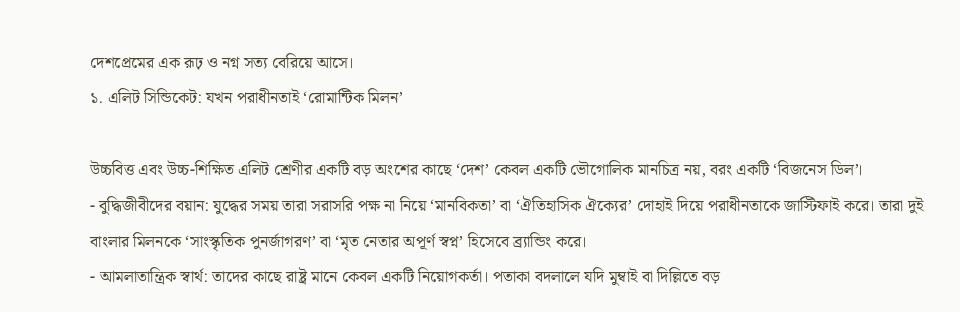দেশপ্রেমের এক রূঢ় ও নগ্ন সত্য বেরিয়ে আসে।
১. এলিট সিন্ডিকেট: যখন পরাধীনতাই ‘রোমান্টিক মিলন’

উচ্চবিত্ত এবং উচ্চ-শিক্ষিত এলিট শ্রেণীর একটি বড় অংশের কাছে ‘দেশ’ কেবল একটি ভৌগোলিক মানচিত্র নয়, বরং একটি ‘বিজনেস ডিল’।
- বুদ্ধিজীবীদের বয়ান: যুদ্ধের সময় তারা সরাসরি পক্ষ না নিয়ে ‘মানবিকতা’ বা ‘ঐতিহাসিক ঐক্যের’ দোহাই দিয়ে পরাধীনতাকে জাস্টিফাই করে। তারা দুই বাংলার মিলনকে ‘সাংস্কৃতিক পুনর্জাগরণ’ বা ‘মৃত নেতার অপূর্ণ স্বপ্ন’ হিসেবে ব্র্যান্ডিং করে।
- আমলাতান্ত্রিক স্বার্থ: তাদের কাছে রাষ্ট্র মানে কেবল একটি নিয়োগকর্তা। পতাকা বদলালে যদি মুম্বাই বা দিল্লিতে বড়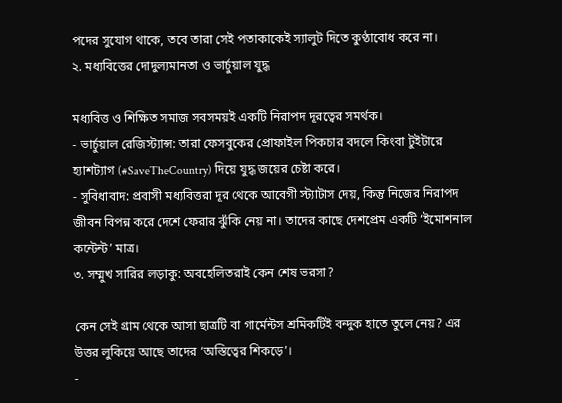পদের সুযোগ থাকে, তবে তারা সেই পতাকাকেই স্যালুট দিতে কুণ্ঠাবোধ করে না।
২. মধ্যবিত্তের দোদুল্যমানতা ও ভার্চুয়াল যুদ্ধ

মধ্যবিত্ত ও শিক্ষিত সমাজ সবসময়ই একটি নিরাপদ দূরত্বের সমর্থক।
- ভার্চুয়াল রেজিস্ট্যান্স: তারা ফেসবুকের প্রোফাইল পিকচার বদলে কিংবা টুইটারে হ্যাশট্যাগ (#SaveTheCountry) দিয়ে যুদ্ধ জয়ের চেষ্টা করে।
- সুবিধাবাদ: প্রবাসী মধ্যবিত্তরা দূর থেকে আবেগী স্ট্যাটাস দেয়, কিন্তু নিজের নিরাপদ জীবন বিপন্ন করে দেশে ফেরার ঝুঁকি নেয় না। তাদের কাছে দেশপ্রেম একটি ‘ইমোশনাল কন্টেন্ট’ মাত্র।
৩. সম্মুখ সারির লড়াকু: অবহেলিতরাই কেন শেষ ভরসা?

কেন সেই গ্রাম থেকে আসা ছাত্রটি বা গার্মেন্টস শ্রমিকটিই বন্দুক হাতে তুলে নেয়? এর উত্তর লুকিয়ে আছে তাদের ‘অস্তিত্বের শিকড়ে’।
-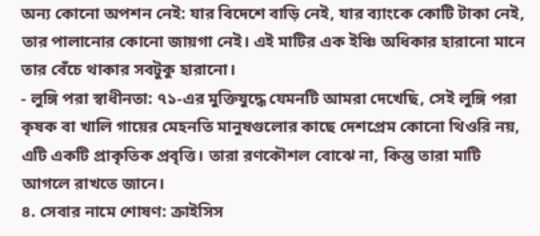অন্য কোনো অপশন নেই: যার বিদেশে বাড়ি নেই, যার ব্যাংকে কোটি টাকা নেই, তার পালানোর কোনো জায়গা নেই। এই মাটির এক ইঞ্চি অধিকার হারানো মানে তার বেঁচে থাকার সবটুকু হারানো।
- লুঙ্গি পরা স্বাধীনতা: ৭১-এর মুক্তিযুদ্ধে যেমনটি আমরা দেখেছি, সেই লুঙ্গি পরা কৃষক বা খালি গায়ের মেহনতি মানুষগুলোর কাছে দেশপ্রেম কোনো থিওরি নয়, এটি একটি প্রাকৃতিক প্রবৃত্তি। তারা রণকৌশল বোঝে না, কিন্তু তারা মাটি আগলে রাখতে জানে।
৪. সেবার নামে শোষণ: ক্রাইসিস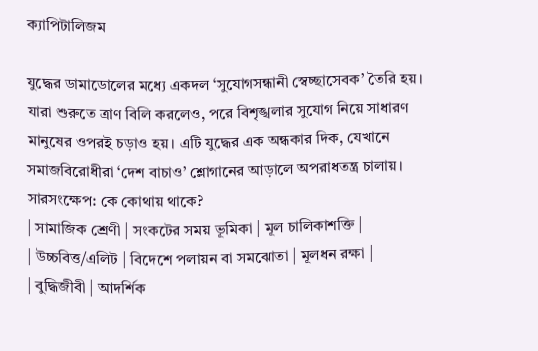ক্যাপিটালিজম

যুদ্ধের ডামাডোলের মধ্যে একদল ‘সুযোগসন্ধানী স্বেচ্ছাসেবক’ তৈরি হয়। যারা শুরুতে ত্রাণ বিলি করলেও, পরে বিশৃঙ্খলার সুযোগ নিয়ে সাধারণ মানুষের ওপরই চড়াও হয়। এটি যুদ্ধের এক অন্ধকার দিক, যেখানে সমাজবিরোধীরা ‘দেশ বাচাও’ শ্লোগানের আড়ালে অপরাধতন্ত্র চালায়।
সারসংক্ষেপ: কে কোথায় থাকে?
| সামাজিক শ্রেণী | সংকটের সময় ভূমিকা | মূল চালিকাশক্তি |
| উচ্চবিত্ত/এলিট | বিদেশে পলায়ন বা সমঝোতা | মূলধন রক্ষা |
| বুদ্ধিজীবী | আদর্শিক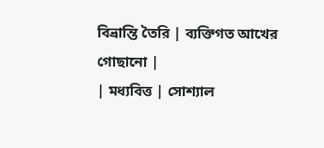বিভ্রান্তি তৈরি | ব্যক্তিগত আখের গোছানো |
| মধ্যবিত্ত | সোশ্যাল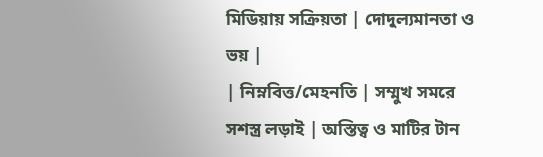মিডিয়ায় সক্রিয়তা | দোদুল্যমানতা ও ভয় |
| নিম্নবিত্ত/মেহনতি | সম্মুখ সমরে সশস্ত্র লড়াই | অস্তিত্ব ও মাটির টান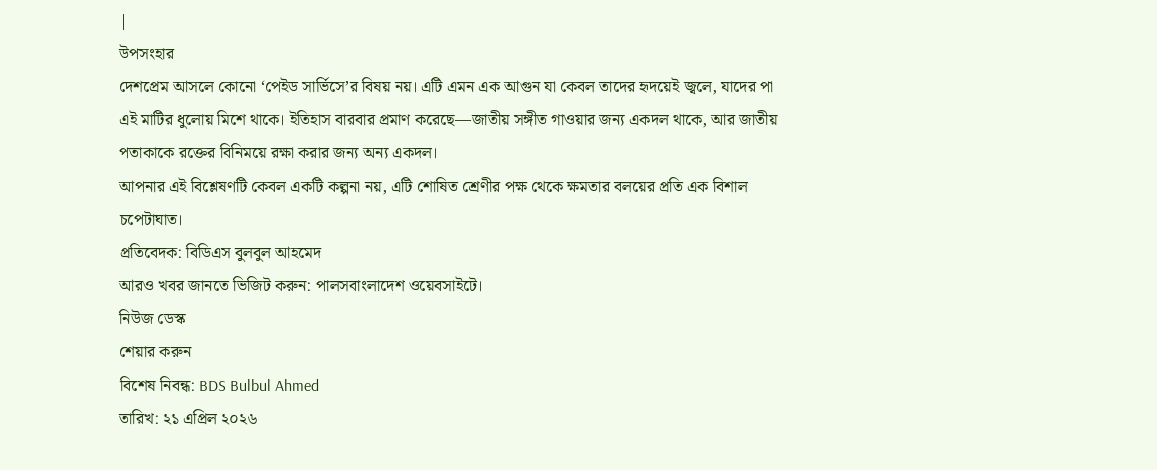|
উপসংহার
দেশপ্রেম আসলে কোনো ‘পেইড সার্ভিসে’র বিষয় নয়। এটি এমন এক আগুন যা কেবল তাদের হৃদয়েই জ্বলে, যাদের পা এই মাটির ধুলোয় মিশে থাকে। ইতিহাস বারবার প্রমাণ করেছে—জাতীয় সঙ্গীত গাওয়ার জন্য একদল থাকে, আর জাতীয় পতাকাকে রক্তের বিনিময়ে রক্ষা করার জন্য অন্য একদল।
আপনার এই বিশ্লেষণটি কেবল একটি কল্পনা নয়, এটি শোষিত শ্রেণীর পক্ষ থেকে ক্ষমতার বলয়ের প্রতি এক বিশাল চপেটাঘাত।
প্রতিবেদক: বিডিএস বুলবুল আহমেদ
আরও খবর জানতে ভিজিট করুন: পালসবাংলাদেশ ওয়েবসাইটে।
নিউজ ডেস্ক
শেয়ার করুন
বিশেষ নিবন্ধ: BDS Bulbul Ahmed
তারিখ: ২১ এপ্রিল ২০২৬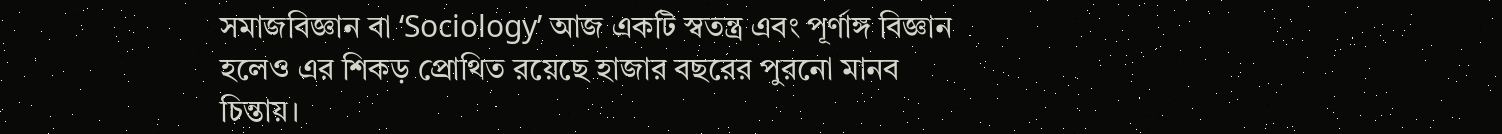সমাজবিজ্ঞান বা ‘Sociology’ আজ একটি স্বতন্ত্র এবং পূর্ণাঙ্গ বিজ্ঞান হলেও এর শিকড় প্রোথিত রয়েছে হাজার বছরের পুরনো মানব চিন্তায়।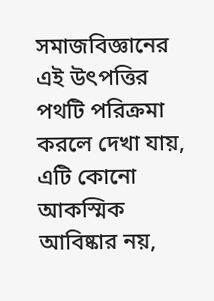সমাজবিজ্ঞানের এই উৎপত্তির পথটি পরিক্রমা করলে দেখা যায়, এটি কোনো আকস্মিক আবিষ্কার নয়,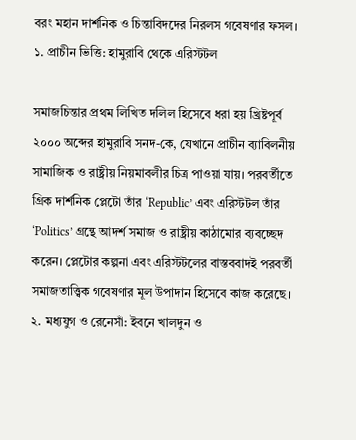বরং মহান দার্শনিক ও চিন্তাবিদদের নিরলস গবেষণার ফসল।
১. প্রাচীন ভিত্তি: হামুরাবি থেকে এরিস্টটল

সমাজচিন্তার প্রথম লিখিত দলিল হিসেবে ধরা হয় খ্রিষ্টপূর্ব ২০০০ অব্দের হামুরাবি সনদ-কে, যেখানে প্রাচীন ব্যাবিলনীয় সামাজিক ও রাষ্ট্রীয় নিয়মাবলীর চিত্র পাওয়া যায়। পরবর্তীতে গ্রিক দার্শনিক প্লেটো তাঁর ‘Republic’ এবং এরিস্টটল তাঁর ‘Politics’ গ্রন্থে আদর্শ সমাজ ও রাষ্ট্রীয় কাঠামোর ব্যবচ্ছেদ করেন। প্লেটোর কল্পনা এবং এরিস্টটলের বাস্তববাদই পরবর্তী সমাজতাত্ত্বিক গবেষণার মূল উপাদান হিসেবে কাজ করেছে।
২. মধ্যযুগ ও রেনেসাঁ: ইবনে খালদুন ও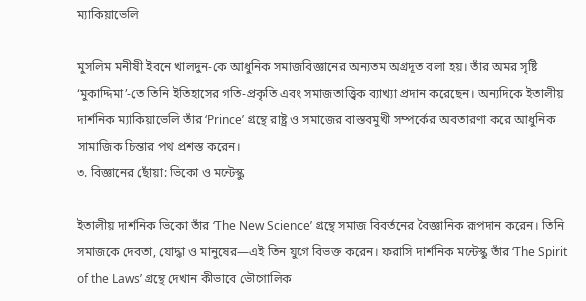ম্যাকিয়াভেলি

মুসলিম মনীষী ইবনে খালদুন-কে আধুনিক সমাজবিজ্ঞানের অন্যতম অগ্রদূত বলা হয়। তাঁর অমর সৃষ্টি ‘মুকাদ্দিমা’-তে তিনি ইতিহাসের গতি-প্রকৃতি এবং সমাজতাত্ত্বিক ব্যাখ্যা প্রদান করেছেন। অন্যদিকে ইতালীয় দার্শনিক ম্যাকিয়াভেলি তাঁর ‘Prince’ গ্রন্থে রাষ্ট্র ও সমাজের বাস্তবমুখী সম্পর্কের অবতারণা করে আধুনিক সামাজিক চিন্তার পথ প্রশস্ত করেন।
৩. বিজ্ঞানের ছোঁয়া: ভিকো ও মন্টেস্কু

ইতালীয় দার্শনিক ভিকো তাঁর ‘The New Science’ গ্রন্থে সমাজ বিবর্তনের বৈজ্ঞানিক রূপদান করেন। তিনি সমাজকে দেবতা, যোদ্ধা ও মানুষের—এই তিন যুগে বিভক্ত করেন। ফরাসি দার্শনিক মন্টেস্কু তাঁর ‘The Spirit of the Laws’ গ্রন্থে দেখান কীভাবে ভৌগোলিক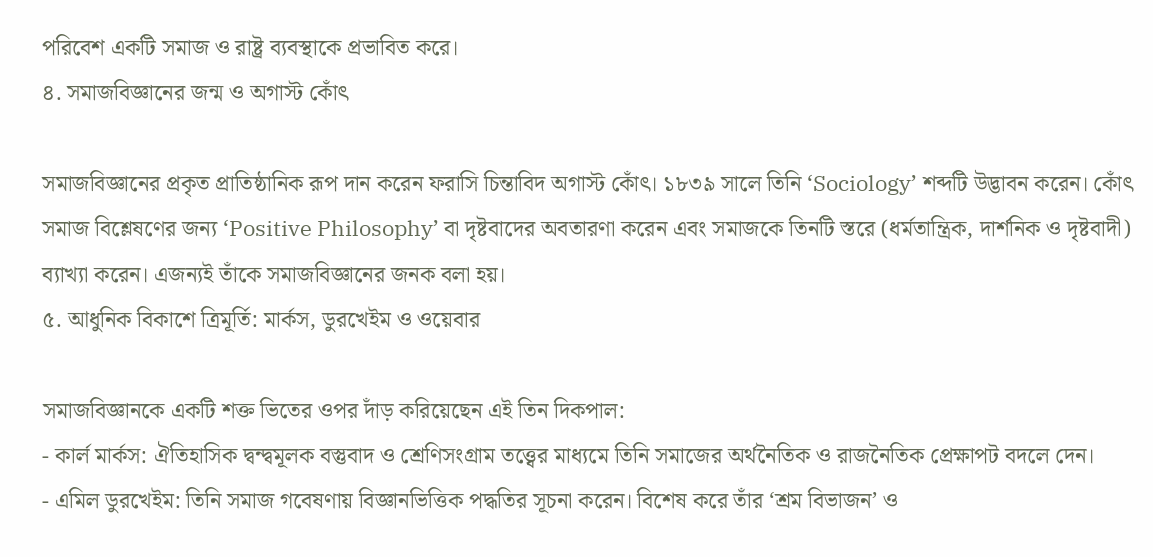পরিবেশ একটি সমাজ ও রাষ্ট্র ব্যবস্থাকে প্রভাবিত করে।
৪. সমাজবিজ্ঞানের জন্ম ও অগাস্ট কোঁৎ

সমাজবিজ্ঞানের প্রকৃত প্রাতিষ্ঠানিক রূপ দান করেন ফরাসি চিন্তাবিদ অগাস্ট কোঁৎ। ১৮৩৯ সালে তিনি ‘Sociology’ শব্দটি উদ্ভাবন করেন। কোঁৎ সমাজ বিশ্লেষণের জন্য ‘Positive Philosophy’ বা দৃষ্টবাদের অবতারণা করেন এবং সমাজকে তিনটি স্তরে (ধর্মতান্ত্রিক, দার্শনিক ও দৃষ্টবাদী) ব্যাখ্যা করেন। এজন্যই তাঁকে সমাজবিজ্ঞানের জনক বলা হয়।
৫. আধুনিক বিকাশে ত্রিমূর্তি: মার্কস, ডুরখেইম ও ওয়েবার

সমাজবিজ্ঞানকে একটি শক্ত ভিতের ওপর দাঁড় করিয়েছেন এই তিন দিকপাল:
- কার্ল মার্কস: ঐতিহাসিক দ্বন্দ্বমূলক বস্তুবাদ ও শ্রেণিসংগ্রাম তত্ত্বের মাধ্যমে তিনি সমাজের অর্থনৈতিক ও রাজনৈতিক প্রেক্ষাপট বদলে দেন।
- এমিল ডুরখেইম: তিনি সমাজ গবেষণায় বিজ্ঞানভিত্তিক পদ্ধতির সূচনা করেন। বিশেষ করে তাঁর ‘শ্রম বিভাজন’ ও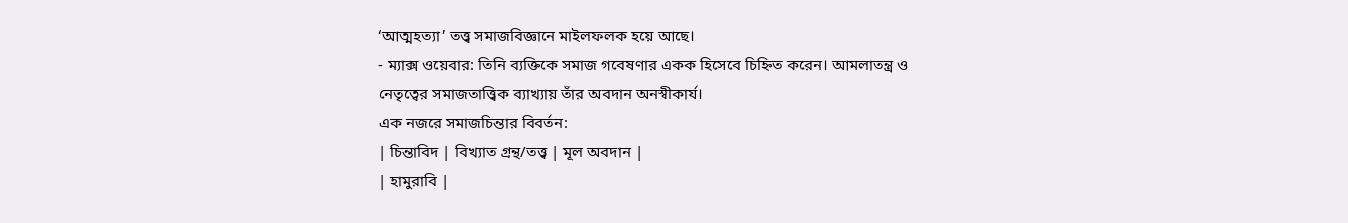‘আত্মহত্যা’ তত্ত্ব সমাজবিজ্ঞানে মাইলফলক হয়ে আছে।
- ম্যাক্স ওয়েবার: তিনি ব্যক্তিকে সমাজ গবেষণার একক হিসেবে চিহ্নিত করেন। আমলাতন্ত্র ও নেতৃত্বের সমাজতাত্ত্বিক ব্যাখ্যায় তাঁর অবদান অনস্বীকার্য।
এক নজরে সমাজচিন্তার বিবর্তন:
| চিন্তাবিদ | বিখ্যাত গ্রন্থ/তত্ত্ব | মূল অবদান |
| হামুরাবি |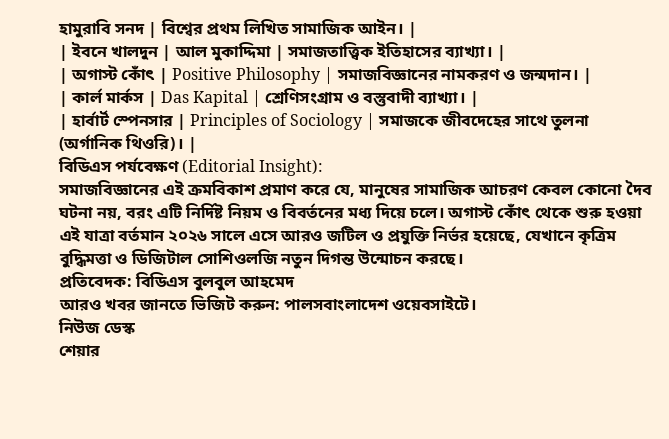হামুরাবি সনদ | বিশ্বের প্রথম লিখিত সামাজিক আইন। |
| ইবনে খালদুন | আল মুকাদ্দিমা | সমাজতাত্ত্বিক ইতিহাসের ব্যাখ্যা। |
| অগাস্ট কোঁৎ | Positive Philosophy | সমাজবিজ্ঞানের নামকরণ ও জন্মদান। |
| কার্ল মার্কস | Das Kapital | শ্রেণিসংগ্রাম ও বস্তুবাদী ব্যাখ্যা। |
| হার্বার্ট স্পেনসার | Principles of Sociology | সমাজকে জীবদেহের সাথে তুলনা (অর্গানিক থিওরি)। |
বিডিএস পর্যবেক্ষণ (Editorial Insight):
সমাজবিজ্ঞানের এই ক্রমবিকাশ প্রমাণ করে যে, মানুষের সামাজিক আচরণ কেবল কোনো দৈব ঘটনা নয়, বরং এটি নির্দিষ্ট নিয়ম ও বিবর্তনের মধ্য দিয়ে চলে। অগাস্ট কোঁৎ থেকে শুরু হওয়া এই যাত্রা বর্তমান ২০২৬ সালে এসে আরও জটিল ও প্রযুক্তি নির্ভর হয়েছে, যেখানে কৃত্রিম বুদ্ধিমত্তা ও ডিজিটাল সোশিওলজি নতুন দিগন্ত উন্মোচন করছে।
প্রতিবেদক: বিডিএস বুলবুল আহমেদ
আরও খবর জানতে ভিজিট করুন: পালসবাংলাদেশ ওয়েবসাইটে।
নিউজ ডেস্ক
শেয়ার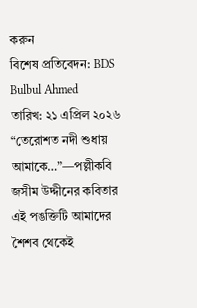করুন
বিশেষ প্রতিবেদন: BDS Bulbul Ahmed
তারিখ: ২১ এপ্রিল ২০২৬
“তেরোশত নদী শুধায় আমাকে…”—পল্লীকবি জসীম উদ্দীনের কবিতার এই পঙক্তিটি আমাদের শৈশব থেকেই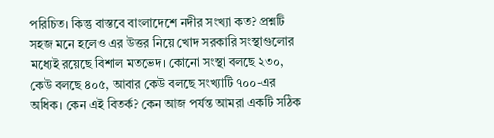পরিচিত। কিন্তু বাস্তবে বাংলাদেশে নদীর সংখ্যা কত? প্রশ্নটি সহজ মনে হলেও এর উত্তর নিয়ে খোদ সরকারি সংস্থাগুলোর মধ্যেই রয়েছে বিশাল মতভেদ। কোনো সংস্থা বলছে ২৩০, কেউ বলছে ৪০৫, আবার কেউ বলছে সংখ্যাটি ৭০০-এর অধিক। কেন এই বিতর্ক? কেন আজ পর্যন্ত আমরা একটি সঠিক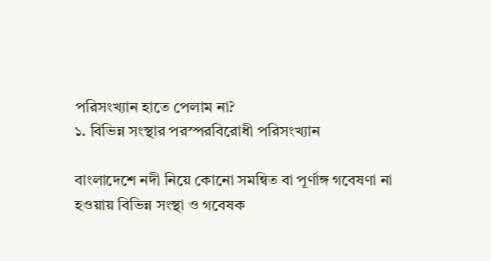পরিসংখ্যান হাতে পেলাম না?
১. বিভিন্ন সংস্থার পরস্পরবিরোধী পরিসংখ্যান

বাংলাদেশে নদী নিয়ে কোনো সমন্বিত বা পূর্ণাঙ্গ গবেষণা না হওয়ায় বিভিন্ন সংস্থা ও গবেষক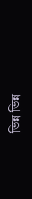ভিন্ন ভিন্ন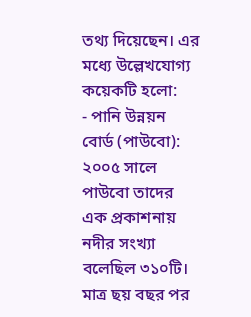তথ্য দিয়েছেন। এর মধ্যে উল্লেখযোগ্য কয়েকটি হলো:
- পানি উন্নয়ন বোর্ড (পাউবো): ২০০৫ সালে পাউবো তাদের এক প্রকাশনায় নদীর সংখ্যা বলেছিল ৩১০টি। মাত্র ছয় বছর পর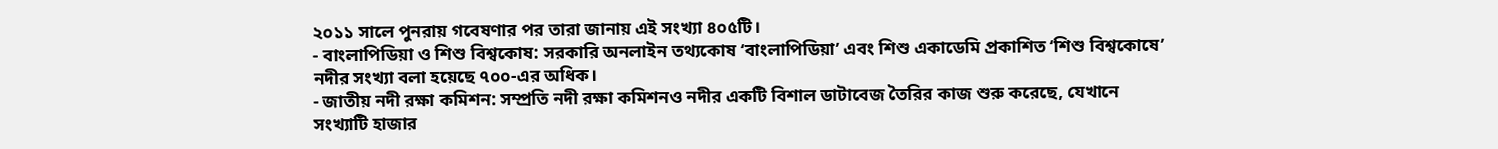২০১১ সালে পুনরায় গবেষণার পর তারা জানায় এই সংখ্যা ৪০৫টি।
- বাংলাপিডিয়া ও শিশু বিশ্বকোষ: সরকারি অনলাইন তথ্যকোষ ‘বাংলাপিডিয়া’ এবং শিশু একাডেমি প্রকাশিত ‘শিশু বিশ্বকোষে’ নদীর সংখ্যা বলা হয়েছে ৭০০-এর অধিক।
- জাতীয় নদী রক্ষা কমিশন: সম্প্রতি নদী রক্ষা কমিশনও নদীর একটি বিশাল ডাটাবেজ তৈরির কাজ শুরু করেছে, যেখানে সংখ্যাটি হাজার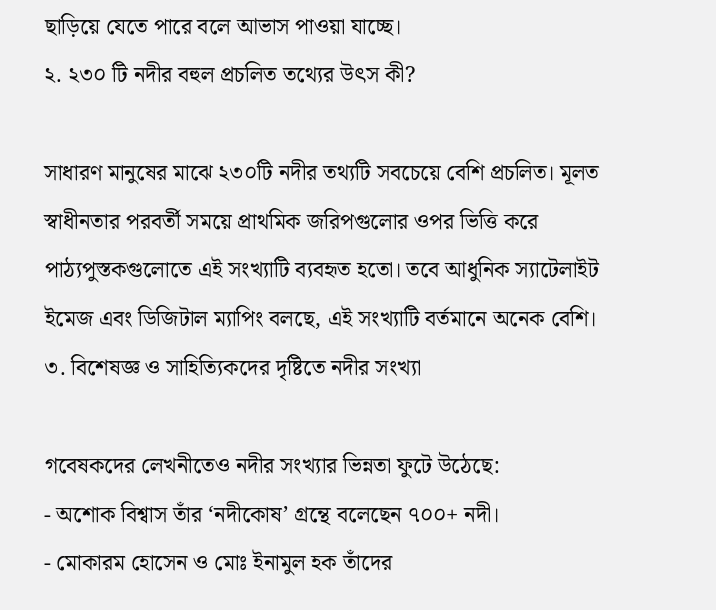ছাড়িয়ে যেতে পারে বলে আভাস পাওয়া যাচ্ছে।
২. ২৩০ টি নদীর বহুল প্রচলিত তথ্যের উৎস কী?

সাধারণ মানুষের মাঝে ২৩০টি নদীর তথ্যটি সবচেয়ে বেশি প্রচলিত। মূলত স্বাধীনতার পরবর্তী সময়ে প্রাথমিক জরিপগুলোর ওপর ভিত্তি করে পাঠ্যপুস্তকগুলোতে এই সংখ্যাটি ব্যবহৃত হতো। তবে আধুনিক স্যাটেলাইট ইমেজ এবং ডিজিটাল ম্যাপিং বলছে, এই সংখ্যাটি বর্তমানে অনেক বেশি।
৩. বিশেষজ্ঞ ও সাহিত্যিকদের দৃষ্টিতে নদীর সংখ্যা

গবেষকদের লেখনীতেও নদীর সংখ্যার ভিন্নতা ফুটে উঠেছে:
- অশোক বিশ্বাস তাঁর ‘নদীকোষ’ গ্রন্থে বলেছেন ৭০০+ নদী।
- মোকারম হোসেন ও মোঃ ইনামুল হক তাঁদের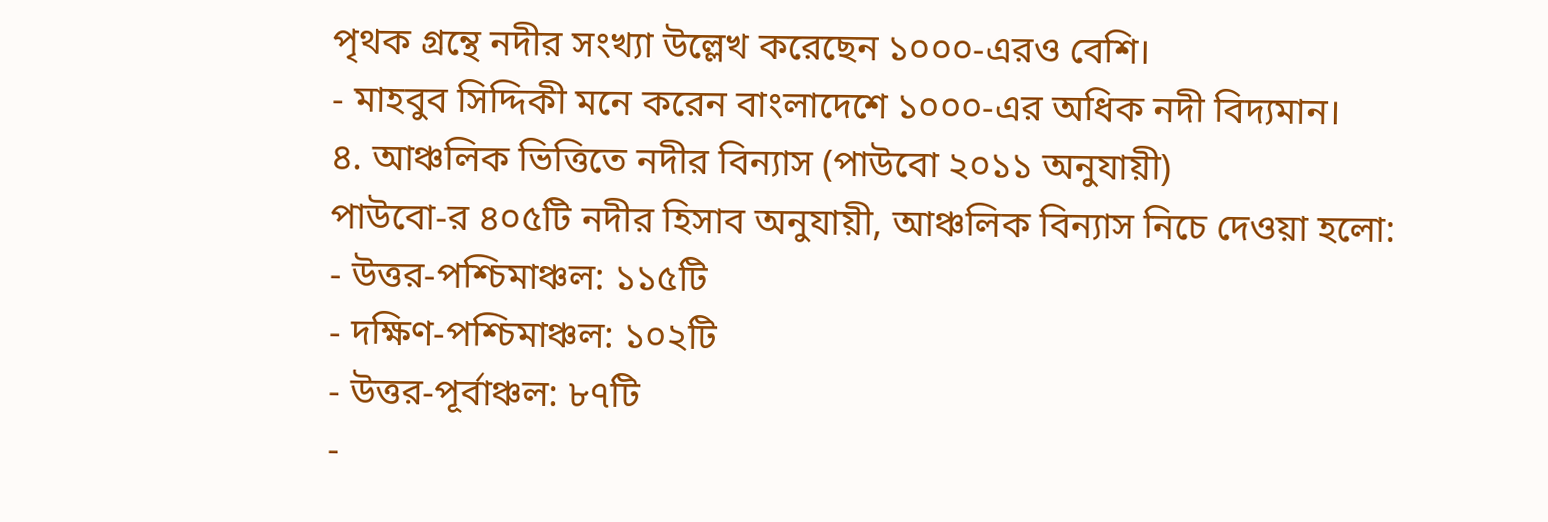পৃথক গ্রন্থে নদীর সংখ্যা উল্লেখ করেছেন ১০০০-এরও বেশি।
- মাহবুব সিদ্দিকী মনে করেন বাংলাদেশে ১০০০-এর অধিক নদী বিদ্যমান।
৪. আঞ্চলিক ভিত্তিতে নদীর বিন্যাস (পাউবো ২০১১ অনুযায়ী)
পাউবো-র ৪০৫টি নদীর হিসাব অনুযায়ী, আঞ্চলিক বিন্যাস নিচে দেওয়া হলো:
- উত্তর-পশ্চিমাঞ্চল: ১১৫টি
- দক্ষিণ-পশ্চিমাঞ্চল: ১০২টি
- উত্তর-পূর্বাঞ্চল: ৮৭টি
-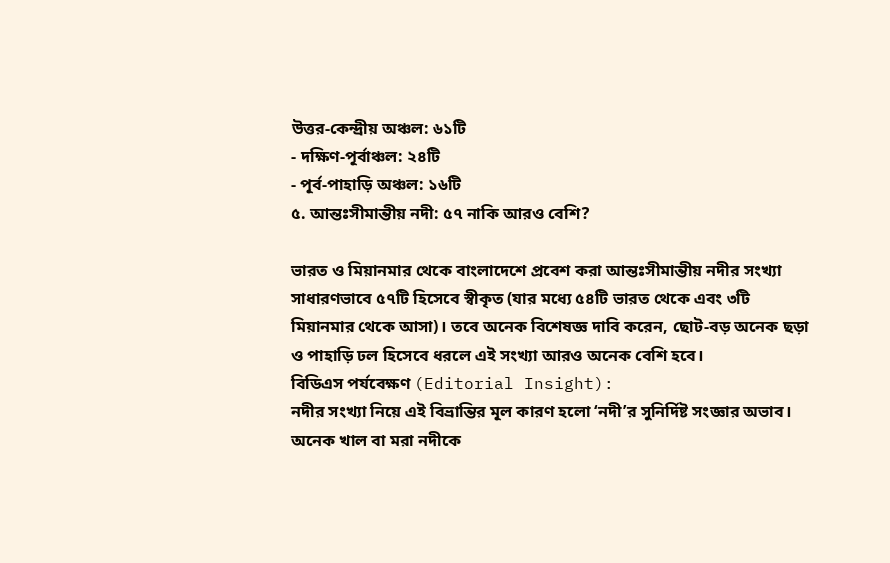উত্তর-কেন্দ্রীয় অঞ্চল: ৬১টি
- দক্ষিণ-পূর্বাঞ্চল: ২৪টি
- পূর্ব-পাহাড়ি অঞ্চল: ১৬টি
৫. আন্তঃসীমান্তীয় নদী: ৫৭ নাকি আরও বেশি?

ভারত ও মিয়ানমার থেকে বাংলাদেশে প্রবেশ করা আন্তঃসীমান্তীয় নদীর সংখ্যা সাধারণভাবে ৫৭টি হিসেবে স্বীকৃত (যার মধ্যে ৫৪টি ভারত থেকে এবং ৩টি মিয়ানমার থেকে আসা)। তবে অনেক বিশেষজ্ঞ দাবি করেন, ছোট-বড় অনেক ছড়া ও পাহাড়ি ঢল হিসেবে ধরলে এই সংখ্যা আরও অনেক বেশি হবে।
বিডিএস পর্যবেক্ষণ (Editorial Insight):
নদীর সংখ্যা নিয়ে এই বিভ্রান্তির মূল কারণ হলো ‘নদী’র সুনির্দিষ্ট সংজ্ঞার অভাব। অনেক খাল বা মরা নদীকে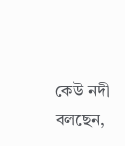কেউ নদী বলছেন,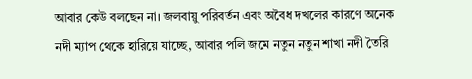আবার কেউ বলছেন না। জলবায়ু পরিবর্তন এবং অবৈধ দখলের কারণে অনেক নদী ম্যাপ থেকে হারিয়ে যাচ্ছে, আবার পলি জমে নতুন নতুন শাখা নদী তৈরি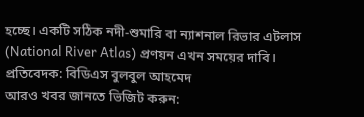হচ্ছে। একটি সঠিক নদী-শুমারি বা ন্যাশনাল রিভার এটলাস (National River Atlas) প্রণয়ন এখন সময়ের দাবি।
প্রতিবেদক: বিডিএস বুলবুল আহমেদ
আরও খবর জানতে ভিজিট করুন: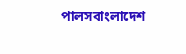পালসবাংলাদেশ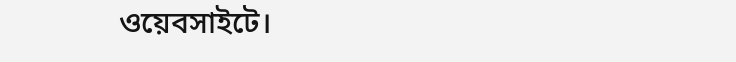ওয়েবসাইটে।